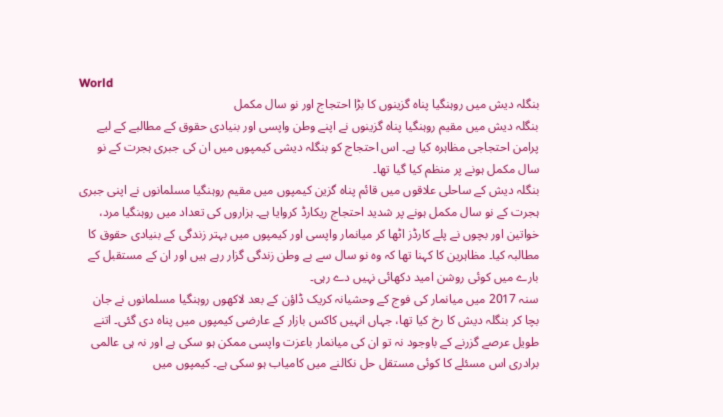World
بنگلہ دیش میں روہنگیا پناہ گزینوں کا بڑا احتجاج اور نو سال مکمل
بنگلہ دیش میں مقیم روہنگیا پناہ گزینوں نے اپنے وطن واپسی اور بنیادی حقوق کے مطالبے کے لیے پرامن احتجاجی مظاہرہ کیا ہے۔ اس احتجاج کو بنگلہ دیشی کیمپوں میں ان کی جبری ہجرت کے نو سال مکمل ہونے پر منظم کیا گیا تھا۔
بنگلہ دیش کے ساحلی علاقوں میں قائم پناہ گزین کیمپوں میں مقیم روہنگیا مسلمانوں نے اپنی جبری ہجرت کے نو سال مکمل ہونے پر شدید احتجاج ریکارڈ کروایا ہے۔ ہزاروں کی تعداد میں روہنگیا مرد، خواتین اور بچوں نے پلے کارڈز اٹھا کر میانمار واپسی اور کیمپوں میں بہتر زندگی کے بنیادی حقوق کا مطالبہ کیا۔ مظاہرین کا کہنا تھا کہ وہ نو سال سے بے وطن زندگی گزار رہے ہیں اور ان کے مستقبل کے بارے میں کوئی روشن امید دکھائی نہیں دے رہی۔
سنہ 2017 میں میانمار کی فوج کے وحشیانہ کریک ڈاؤن کے بعد لاکھوں روہنگیا مسلمانوں نے جان بچا کر بنگلہ دیش کا رخ کیا تھا، جہاں انہیں کاکس بازار کے عارضی کیمپوں میں پناہ دی گئی۔ اتنے طویل عرصے گزرنے کے باوجود نہ تو ان کی میانمار باعزت واپسی ممکن ہو سکی ہے اور نہ ہی عالمی برادری اس مسئلے کا کوئی مستقل حل نکالنے میں کامیاب ہو سکی ہے۔ کیمپوں میں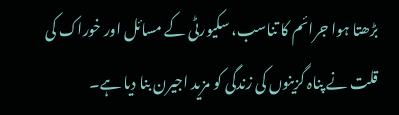بڑھتا ہوا جرائم کا تناسب، سکیورٹی کے مسائل اور خوراک کی قلت نے پناہ گزینوں کی زندگی کو مزید اجیرن بنا دیا ہے۔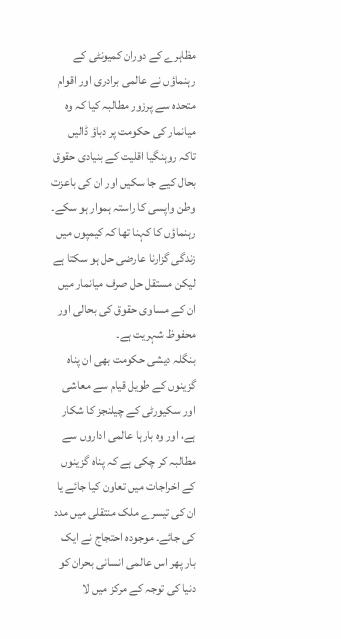مظاہرے کے دوران کمیونٹی کے رہنماؤں نے عالمی برادری اور اقوام متحدہ سے پرزور مطالبہ کیا کہ وہ میانمار کی حکومت پر دباؤ ڈالیں تاکہ روہنگیا اقلیت کے بنیادی حقوق بحال کیے جا سکیں اور ان کی باعزت وطن واپسی کا راستہ ہموار ہو سکے۔ رہنماؤں کا کہنا تھا کہ کیمپوں میں زندگی گزارنا عارضی حل ہو سکتا ہے لیکن مستقل حل صرف میانمار میں ان کے مساوی حقوق کی بحالی اور محفوظ شہریت ہے۔
بنگلہ دیشی حکومت بھی ان پناہ گزینوں کے طویل قیام سے معاشی اور سکیورٹی کے چیلنجز کا شکار ہے، اور وہ بارہا عالمی اداروں سے مطالبہ کر چکی ہے کہ پناہ گزینوں کے اخراجات میں تعاون کیا جائے یا ان کی تیسرے ملک منتقلی میں مدد کی جائے۔ موجودہ احتجاج نے ایک بار پھر اس عالمی انسانی بحران کو دنیا کی توجہ کے مرکز میں لا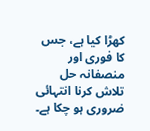کھڑا کیا ہے، جس کا فوری اور منصفانہ حل تلاش کرنا انتہائی ضروری ہو چکا ہے۔